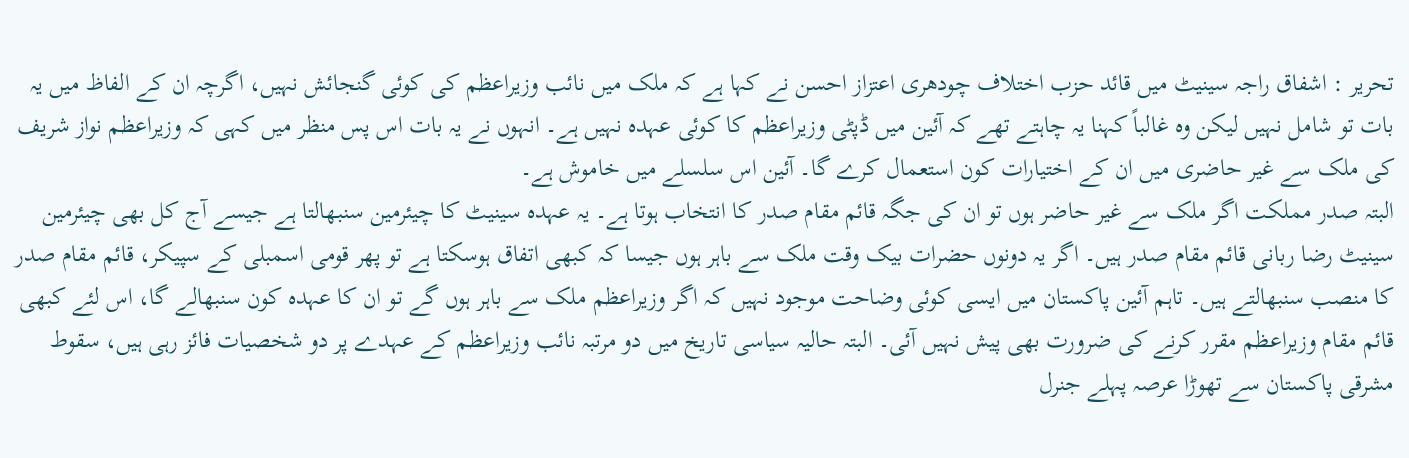تحریر : اشفاق راجہ سینیٹ میں قائد حزب اختلاف چودھری اعتزاز احسن نے کہا ہے کہ ملک میں نائب وزیراعظم کی کوئی گنجائش نہیں، اگرچہ ان کے الفاظ میں یہ بات تو شامل نہیں لیکن وہ غالباً کہنا یہ چاہتے تھے کہ آئین میں ڈپٹی وزیراعظم کا کوئی عہدہ نہیں ہے۔ انہوں نے یہ بات اس پس منظر میں کہی کہ وزیراعظم نواز شریف کی ملک سے غیر حاضری میں ان کے اختیارات کون استعمال کرے گا۔ آئین اس سلسلے میں خاموش ہے۔
البتہ صدر مملکت اگر ملک سے غیر حاضر ہوں تو ان کی جگہ قائم مقام صدر کا انتخاب ہوتا ہے۔ یہ عہدہ سینیٹ کا چیئرمین سنبھالتا ہے جیسے آج کل بھی چیئرمین سینیٹ رضا ربانی قائم مقام صدر ہیں۔ اگر یہ دونوں حضرات بیک وقت ملک سے باہر ہوں جیسا کہ کبھی اتفاق ہوسکتا ہے تو پھر قومی اسمبلی کے سپیکر، قائم مقام صدر کا منصب سنبھالتے ہیں۔ تاہم آئین پاکستان میں ایسی کوئی وضاحت موجود نہیں کہ اگر وزیراعظم ملک سے باہر ہوں گے تو ان کا عہدہ کون سنبھالے گا، اس لئے کبھی قائم مقام وزیراعظم مقرر کرنے کی ضرورت بھی پیش نہیں آئی۔ البتہ حالیہ سیاسی تاریخ میں دو مرتبہ نائب وزیراعظم کے عہدے پر دو شخصیات فائز رہی ہیں، سقوط مشرقی پاکستان سے تھوڑا عرصہ پہلے جنرل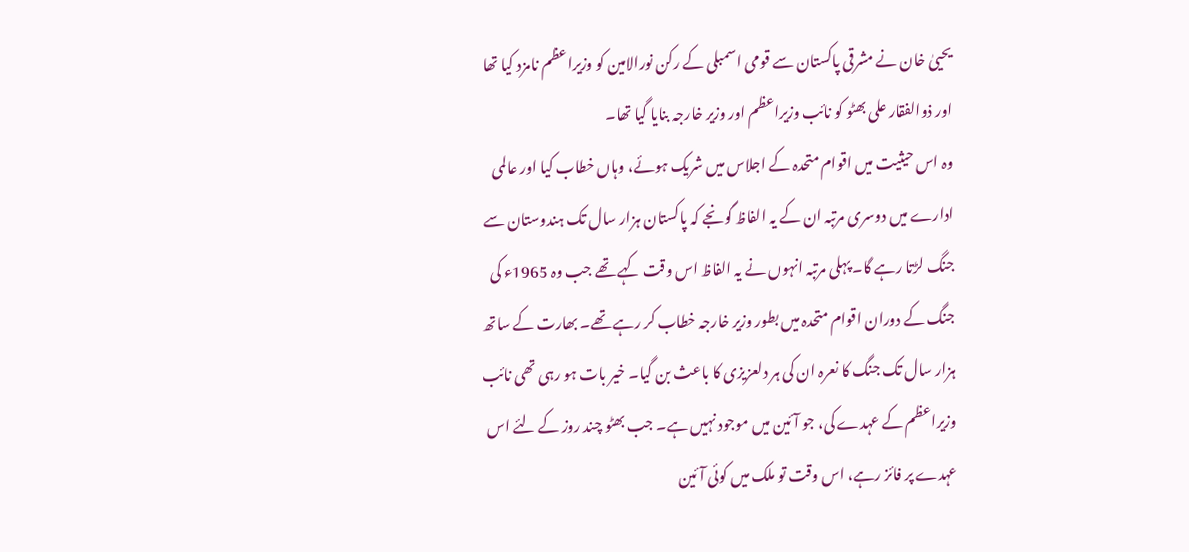یحییٰ خان نے مشرقی پاکستان سے قومی اسمبلی کے رکن نورالامین کو وزیراعظم نامزد کیا تھا اور ذوالفقار علی بھٹو کو نائب وزیراعظم اور وزیر خارجہ بنایا گیا تھا۔
وہ اس حیثیت میں اقوام متحدہ کے اجلاس میں شریک ہوئے، وہاں خطاب کیا اور عالمی ادارے میں دوسری مرتبہ ان کے یہ الفاظ گونجے کہ پاکستان ہزار سال تک ہندوستان سے جنگ لڑتا رہے گا۔ پہلی مرتبہ انہوں نے یہ الفاظ اس وقت کہے تھے جب وہ 1965ء کی جنگ کے دوران اقوام متحدہ میں بطور وزیر خارجہ خطاب کر رہے تھے۔ بھارت کے ساتھ ہزار سال تک جنگ کا نعرہ ان کی ہر دلعزیزی کا باعث بن گیا۔ خیر بات ہو رہی تھی نائب وزیراعظم کے عہدے کی، جو آئین میں موجود نہیں ہے۔ جب بھٹو چند روز کے لئے اس عہدے پر فائز رہے، اس وقت تو ملک میں کوئی آئین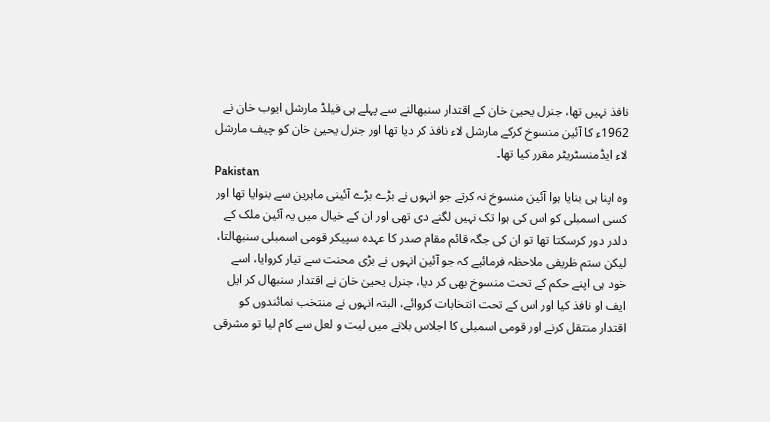نافذ نہیں تھا، جنرل یحییٰ خان کے اقتدار سنبھالنے سے پہلے ہی فیلڈ مارشل ایوب خان نے 1962ء کا آئین منسوخ کرکے مارشل لاء نافذ کر دیا تھا اور جنرل یحییٰ خان کو چیف مارشل لاء ایڈمنسٹریٹر مقرر کیا تھا۔
Pakistan
وہ اپنا ہی بنایا ہوا آئین منسوخ نہ کرتے جو انہوں نے بڑے بڑے آئینی ماہرین سے بنوایا تھا اور کسی اسمبلی کو اس کی ہوا تک نہیں لگنے دی تھی اور ان کے خیال میں یہ آئین ملک کے دلدر دور کرسکتا تھا تو ان کی جگہ قائم مقام صدر کا عہدہ سپیکر قومی اسمبلی سنبھالتا، لیکن ستم ظریفی ملاحظہ فرمائیے کہ جو آئین انہوں نے بڑی محنت سے تیار کروایا، اسے خود ہی اپنے حکم کے تحت منسوخ بھی کر دیا، جنرل یحییٰ خان نے اقتدار سنبھال کر ایل ایف او نافذ کیا اور اس کے تحت انتخابات کروائے، البتہ انہوں نے منتخب نمائندوں کو اقتدار منتقل کرنے اور قومی اسمبلی کا اجلاس بلانے میں لیت و لعل سے کام لیا تو مشرقی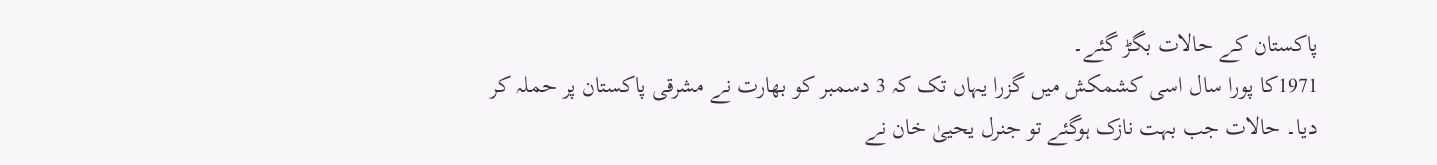پاکستان کے حالات بگڑ گئے۔
1971کا پورا سال اسی کشمکش میں گزرا یہاں تک کہ 3 دسمبر کو بھارت نے مشرقی پاکستان پر حملہ کر دیا۔ حالات جب بہت نازک ہوگئے تو جنرل یحییٰ خان نے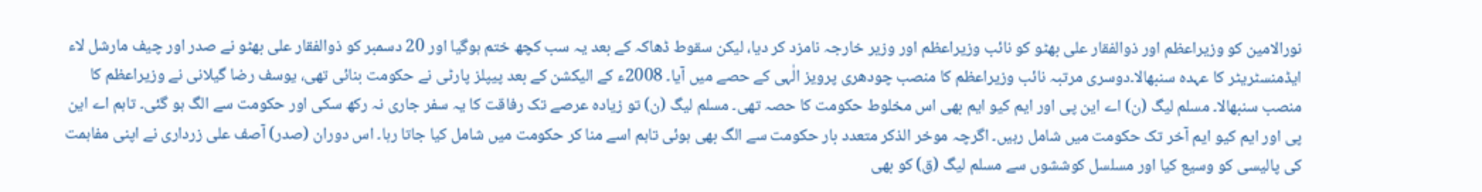نورالامین کو وزیراعظم اور ذوالفقار علی بھٹو کو نائب وزیراعظم اور وزیر خارجہ نامزد کر دیا، لیکن سقوط ڈھاکہ کے بعد یہ سب کچھ ختم ہوگیا اور 20 دسمبر کو ذوالفقار علی بھٹو نے صدر اور چیف مارشل لاء ایڈمنسٹریٹر کا عہدہ سنبھالا۔دوسری مرتبہ نائب وزیراعظم کا منصب چودھری پرویز الٰہی کے حصے میں آیا۔ 2008ء کے الیکشن کے بعد پیپلز پارٹی نے حکومت بنائی تھی، یوسف رضا گیلانی نے وزیراعظم کا منصب سنبھالا۔ مسلم لیگ (ن) اے این پی اور ایم کیو ایم بھی اس مخلوط حکومت کا حصہ تھی۔ مسلم لیگ (ن) تو زیادہ عرصے تک رفاقت کا یہ سفر جاری نہ رکھ سکی اور حکومت سے الگ ہو گئی۔ تاہم اے این پی اور ایم کیو ایم آخر تک حکومت میں شامل رہیں۔ اگرچہ موخر الذکر متعدد بار حکومت سے الگ بھی ہوئی تاہم اسے منا کر حکومت میں شامل کیا جاتا رہا۔ اس دوران (صدر) آصف علی زرداری نے اپنی مفاہمت کی پالیسی کو وسیع کیا اور مسلسل کوششوں سے مسلم لیگ (ق) کو بھی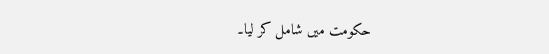حکومت میں شامل کر لیا۔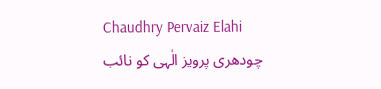Chaudhry Pervaiz Elahi
چودھری پرویز الٰہی کو نائب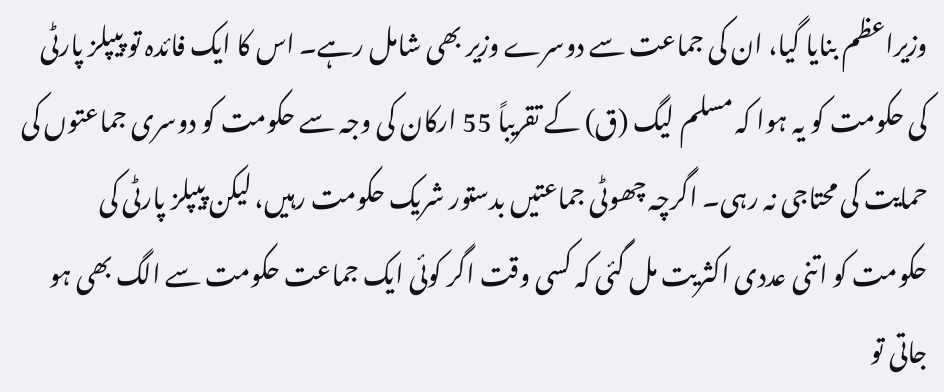وزیراعظم بنایا گیا، ان کی جماعت سے دوسرے وزیر بھی شامل رہے۔ اس کا ایک فائدہ تو پیپلز پارٹی کی حکومت کو یہ ہوا کہ مسلم لیگ (ق) کے تقریباً 55 ارکان کی وجہ سے حکومت کو دوسری جماعتوں کی حمایت کی محتاجی نہ رہی۔ اگرچہ چھوٹی جماعتیں بدستور شریک حکومت رہیں، لیکن پیپلز پارٹی کی حکومت کو اتنی عددی اکثریت مل گئی کہ کسی وقت اگر کوئی ایک جماعت حکومت سے الگ بھی ہو جاتی تو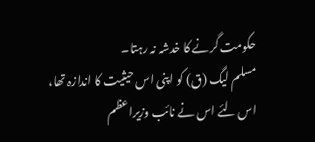حکومت گرنے کا خدشہ نہ رہتا۔
مسلم لیگ (ق) کو اپنی اس حیثیت کا اندازہ تھا، اس لئے اس نے نائب وزیراعظم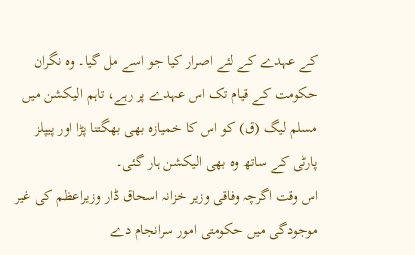کے عہدے کے لئے اصرار کیا جو اسے مل گیا۔ وہ نگران حکومت کے قیام تک اس عہدے پر رہے، تاہم الیکشن میں مسلم لیگ (ق) کو اس کا خمیازہ بھی بھگتنا پڑا اور پیپلز پارٹی کے ساتھ وہ بھی الیکشن ہار گئی۔
اس وقت اگرچہ وفاقی وزیر خزانہ اسحاق ڈار وزیراعظم کی غیر موجودگی میں حکومتی امور سرانجام دے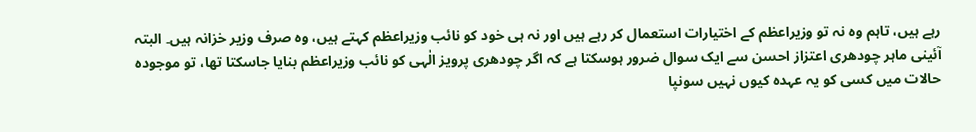رہے ہیں، تاہم وہ نہ تو وزیراعظم کے اختیارات استعمال کر رہے ہیں اور نہ ہی خود کو نائب وزیراعظم کہتے ہیں، وہ صرف وزیر خزانہ ہیں۔ البتہ آئینی ماہر چودھری اعتزاز احسن سے ایک سوال ضرور ہوسکتا ہے کہ اگر چودھری پرویز الٰہی کو نائب وزیراعظم بنایا جاسکتا تھا، تو موجودہ حالات میں کسی کو یہ عہدہ کیوں نہیں سونپا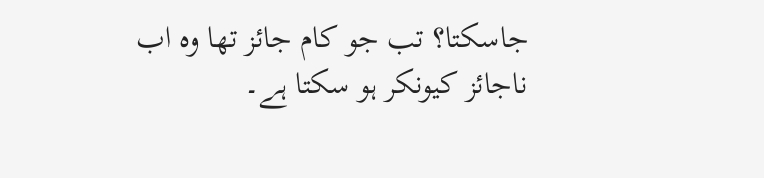جاسکتا؟ تب جو کام جائز تھا وہ اب ناجائز کیونکر ہو سکتا ہے۔